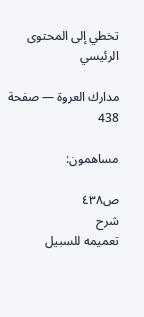تخطي إلى المحتوى الرئيسي

مدارك العروة — صفحة 438

مساهمون:

ص٤٣٨
شرح
تعميمه للسبيل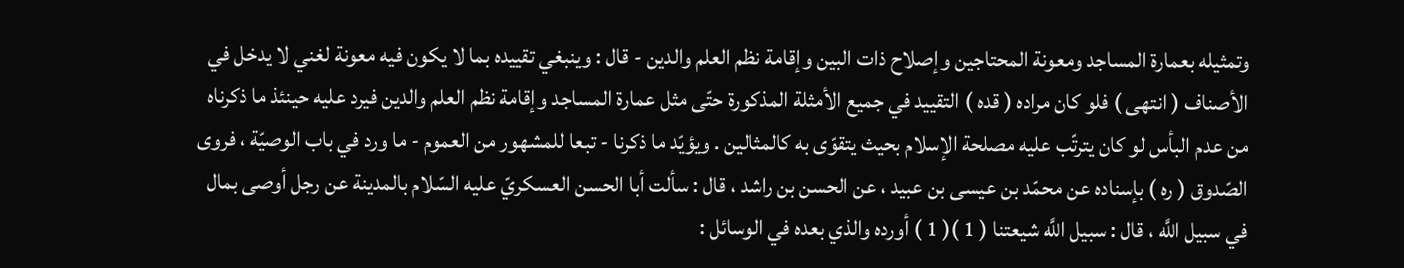وتمثيله بعمارة المساجد ومعونة المحتاجين وإصلاح ذات البين وإقامة نظم العلم والدين - قال : وينبغي تقييده بما لا يكون فيه معونة لغني لا يدخل في الأصناف ( انتهى ) فلو كان مراده ( قده ) التقييد في جميع الأمثلة المذكورة حتّى مثل عمارة المساجد وإقامة نظم العلم والدين فيرد عليه حينئذ ما ذكرناه من عدم البأس لو كان يترتّب عليه مصلحة الإسلام بحيث يتقوّى به كالمثالين . ويؤيّد ما ذكرنا - تبعا للمشهور من العموم - ما ورد في باب الوصيّة ، فروى الصّدوق ( ره ) بإسناده عن محمّد بن عيسى بن عبيد ، عن الحسن بن راشد ، قال : سألت أبا الحسن العسكريّ عليه السّلام بالمدينة عن رجل أوصى بمال في سبيل اللَّه ، قال : سبيل اللَّه شيعتنا ( 1 )( 1 ) أورده والذي بعده في الوسائل :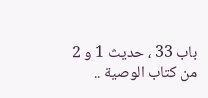باب 33 ، حديث 1 و 2 من كتاب الوصية ..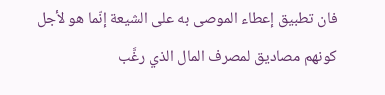فان تطبيق إعطاء الموصى به على الشيعة إنّما هو لأجل كونهم مصاديق لمصرف المال الذي رغَّب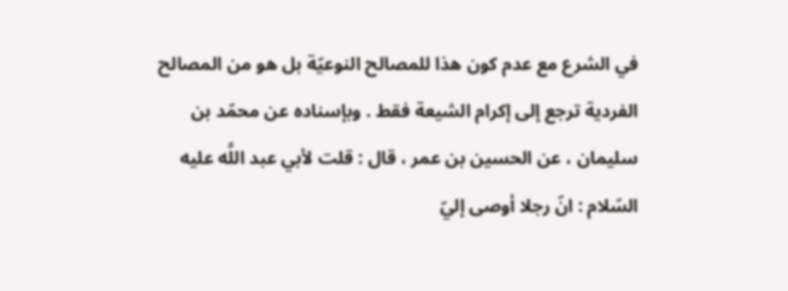في الشرع مع عدم كون هذا للمصالح النوعيّة بل هو من المصالح الفردية ترجع إلى إكرام الشيعة فقط . وبإسناده عن محمّد بن سليمان ، عن الحسين بن عمر ، قال : قلت لأبي عبد اللَّه عليه السّلام : انّ رجلا أوصى إليّ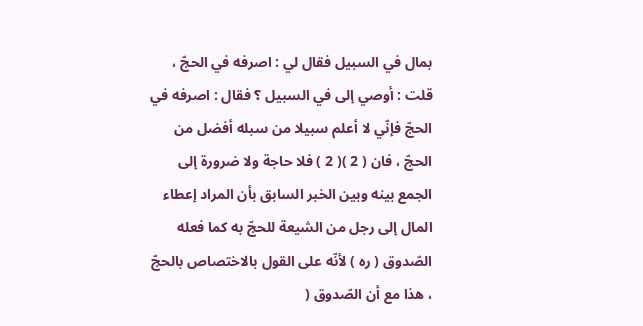بمال في السبيل فقال لي : اصرفه في الحجّ ، قلت : أوصي إلى في السبيل ؟ فقال : اصرفه في الحجّ فإنّي لا أعلم سبيلا من سبله أفضل من الحجّ ، فان ( 2 )( 2 ) فلا حاجة ولا ضرورة إلى الجمع بينه وبين الخبر السابق بأن المراد إعطاء المال إلى رجل من الشيعة للحجّ به كما فعله الصّدوق ( ره ) لأنّه على القول بالاختصاص بالحجّ ، هذا مع أن الصّدوق (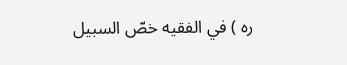ره ) في الفقيه خصّ السبيل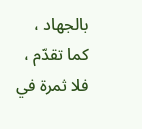بالجهاد ، كما تقدّم ، فلا ثمرة في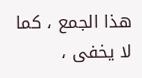هذا الجمع ، كما لا يخفى ،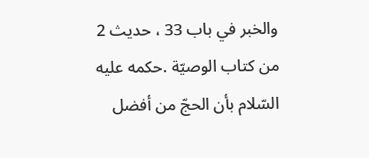والخبر في باب 33 ، حديث 2 من كتاب الوصيّة .حكمه عليه السّلام بأن الحجّ من أفضل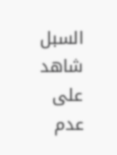السبل شاهد على عدم